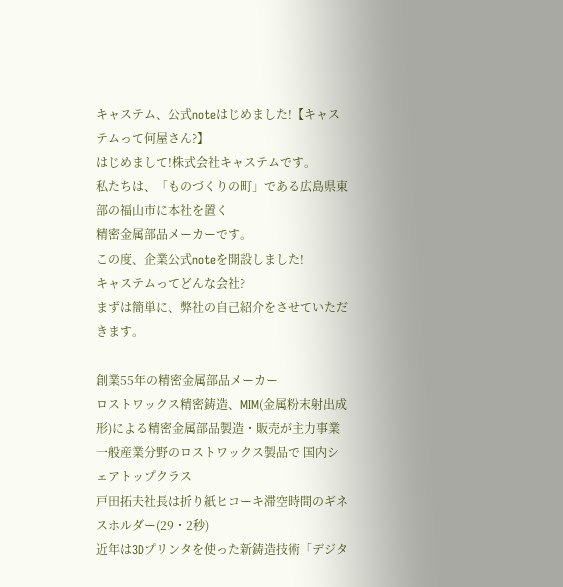キャステム、公式noteはじめました!【キャステムって何屋さん?】
はじめまして!株式会社キャステムです。
私たちは、「ものづくりの町」である広島県東部の福山市に本社を置く
精密金属部品メーカーです。
この度、企業公式noteを開設しました!
キャステムってどんな会社?
まずは簡単に、弊社の自己紹介をさせていただきます。

創業55年の精密金属部品メーカー
ロストワックス精密鋳造、MIM(金属粉末射出成形)による精密金属部品製造・販売が主力事業
一般産業分野のロストワックス製品で 国内シェアトップクラス
戸田拓夫社長は折り紙ヒコーキ滞空時間のギネスホルダー(29・2秒)
近年は3Dプリンタを使った新鋳造技術「デジタ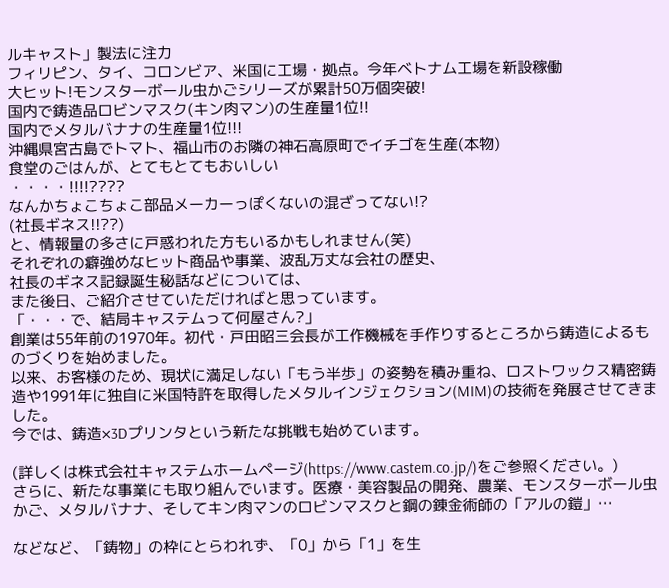ルキャスト」製法に注力
フィリピン、タイ、コロンビア、米国に工場・拠点。今年ベトナム工場を新設稼働
大ヒット!モンスターボール虫かごシリーズが累計50万個突破!
国内で鋳造品ロビンマスク(キン肉マン)の生産量1位!!
国内でメタルバナナの生産量1位!!!
沖縄県宮古島でトマト、福山市のお隣の神石高原町でイチゴを生産(本物)
食堂のごはんが、とてもとてもおいしい
・・・・!!!!????
なんかちょこちょこ部品メーカーっぽくないの混ざってない!?
(社長ギネス!!??)
と、情報量の多さに戸惑われた方もいるかもしれません(笑)
それぞれの癖強めなヒット商品や事業、波乱万丈な会社の歴史、
社長のギネス記録誕生秘話などについては、
また後日、ご紹介させていただければと思っています。
「・・・で、結局キャステムって何屋さん?」
創業は55年前の1970年。初代・戸田昭三会長が工作機械を手作りするところから鋳造によるものづくりを始めました。
以来、お客様のため、現状に満足しない「もう半歩」の姿勢を積み重ね、ロストワックス精密鋳造や1991年に独自に米国特許を取得したメタルインジェクション(MIM)の技術を発展させてきました。
今では、鋳造×3Dプリンタという新たな挑戦も始めています。

(詳しくは株式会社キャステムホームページ(https://www.castem.co.jp/)をご参照ください。)
さらに、新たな事業にも取り組んでいます。医療・美容製品の開発、農業、モンスターボール虫かご、メタルバナナ、そしてキン肉マンのロビンマスクと鋼の錬金術師の「アルの鎧」…

などなど、「鋳物」の枠にとらわれず、「0」から「1」を生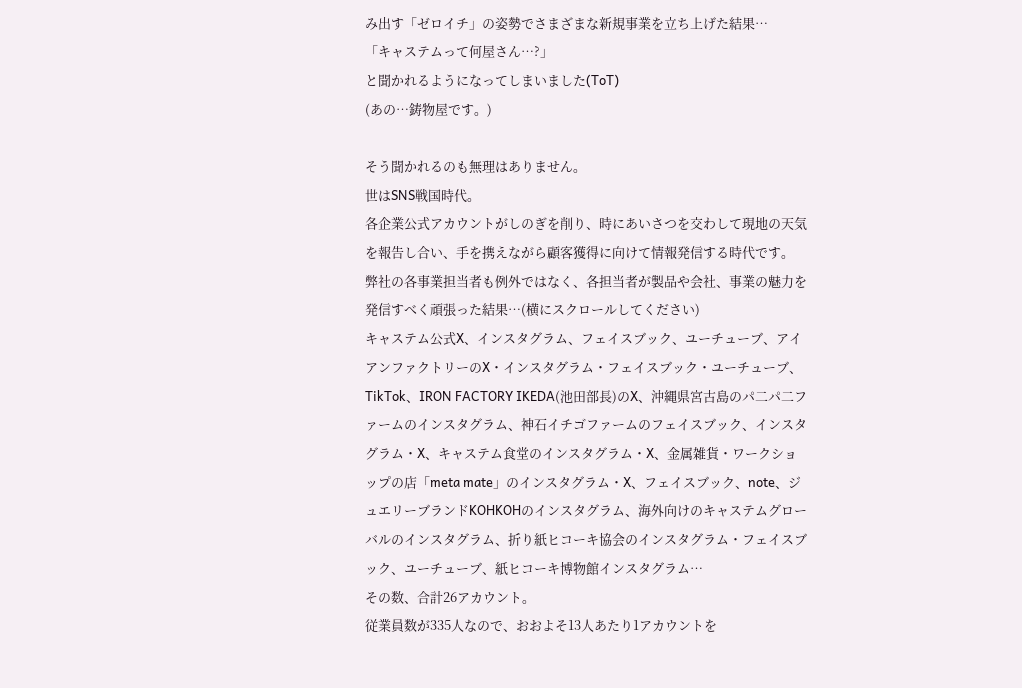み出す「ゼロイチ」の姿勢でさまざまな新規事業を立ち上げた結果…
「キャステムって何屋さん…?」
と聞かれるようになってしまいました(ToT)
(あの…鋳物屋です。)

そう聞かれるのも無理はありません。
世はSNS戦国時代。
各企業公式アカウントがしのぎを削り、時にあいさつを交わして現地の天気を報告し合い、手を携えながら顧客獲得に向けて情報発信する時代です。
弊社の各事業担当者も例外ではなく、各担当者が製品や会社、事業の魅力を発信すべく頑張った結果…(横にスクロールしてください)
キャステム公式X、インスタグラム、フェイスブック、ユーチューブ、アイアンファクトリーのX・インスタグラム・フェイスブック・ユーチューブ、TikTok、IRON FACTORY IKEDA(池田部長)のX、沖縄県宮古島のパ二パ二ファームのインスタグラム、神石イチゴファームのフェイスブック、インスタグラム・X、キャステム食堂のインスタグラム・X、金属雑貨・ワークショップの店「meta mate」のインスタグラム・X、フェイスブック、note、ジュエリーブランドKOHKOHのインスタグラム、海外向けのキャステムグローバルのインスタグラム、折り紙ヒコーキ協会のインスタグラム・フェイスブック、ユーチューブ、紙ヒコーキ博物館インスタグラム…
その数、合計26アカウント。
従業員数が335人なので、おおよそ13人あたり1アカウントを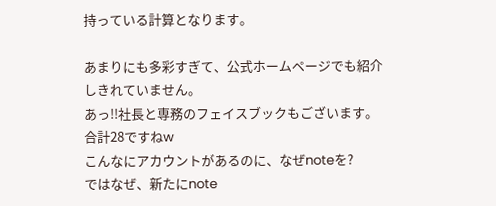持っている計算となります。

あまりにも多彩すぎて、公式ホームページでも紹介しきれていません。
あっ!!社長と専務のフェイスブックもございます。合計28ですねw
こんなにアカウントがあるのに、なぜnoteを?
ではなぜ、新たにnote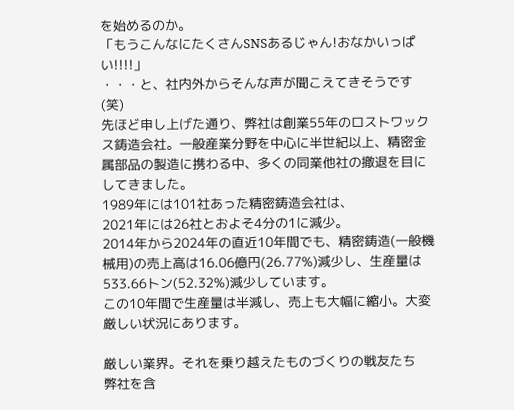を始めるのか。
「もうこんなにたくさんSNSあるじゃん!おなかいっぱい!!!!」
・・・と、社内外からそんな声が聞こえてきそうです(笑)
先ほど申し上げた通り、弊社は創業55年のロストワックス鋳造会社。一般産業分野を中心に半世紀以上、精密金属部品の製造に携わる中、多くの同業他社の撤退を目にしてきました。
1989年には101社あった精密鋳造会社は、
2021年には26社とおよそ4分の1に減少。
2014年から2024年の直近10年間でも、精密鋳造(一般機械用)の売上高は16.06億円(26.77%)減少し、生産量は533.66トン(52.32%)減少しています。
この10年間で生産量は半減し、売上も大幅に縮小。大変厳しい状況にあります。

厳しい業界。それを乗り越えたものづくりの戦友たち
弊社を含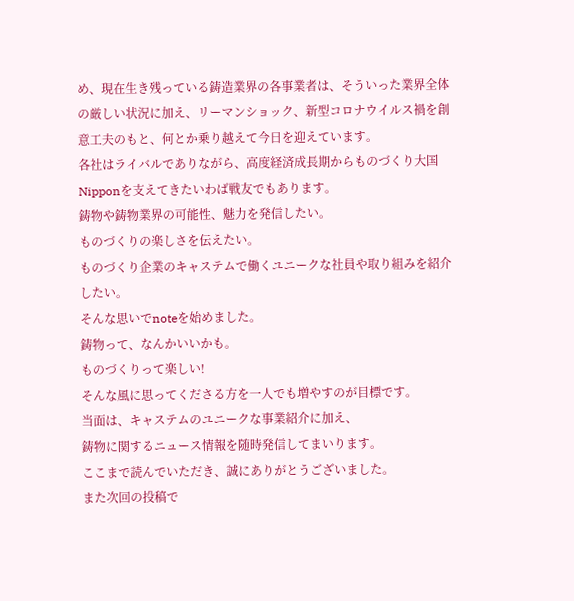め、現在生き残っている鋳造業界の各事業者は、そういった業界全体の厳しい状況に加え、リーマンショック、新型コロナウイルス禍を創意工夫のもと、何とか乗り越えて今日を迎えています。
各社はライバルでありながら、高度経済成長期からものづくり大国Nipponを支えてきたいわば戦友でもあります。
鋳物や鋳物業界の可能性、魅力を発信したい。
ものづくりの楽しさを伝えたい。
ものづくり企業のキャステムで働くユニークな社員や取り組みを紹介したい。
そんな思いでnoteを始めました。
鋳物って、なんかいいかも。
ものづくりって楽しい!
そんな風に思ってくださる方を一人でも増やすのが目標です。
当面は、キャステムのユニークな事業紹介に加え、
鋳物に関するニュース情報を随時発信してまいります。
ここまで読んでいただき、誠にありがとうございました。
また次回の投稿で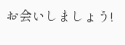お会いしましょう!